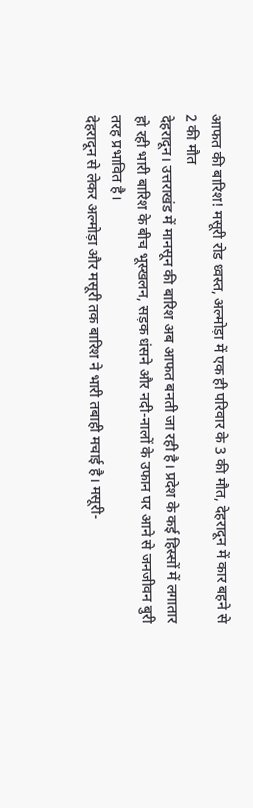आफत की बारिश! मसूरी रोड ध्वस्त, अल्मोड़ा में एक ही परिवार के 3 की मौत, देहरादून में कार बहने से 2 की मौत
देहरादून। उत्तराखंड में मानसून की बारिश अब आफत बनती जा रही है। प्रदेश के कई हिस्सों में लगातार हो रही भारी बारिश के बीच भूस्खलन, सड़क धंसने और नदी-नालों के उफान पर आने से जनजीवन बुरी तरह प्रभावित है।
देहरादून से लेकर अल्मोड़ा और मसूरी तक बारिश ने भारी तबाही मचाई है। मसूरी-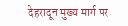देहरादून मुख्य मार्ग पर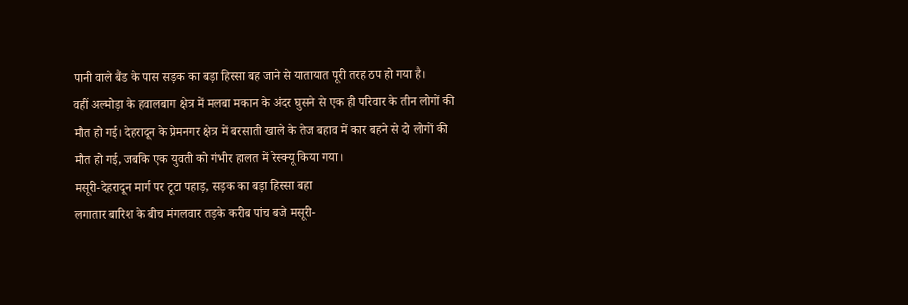पानी वाले बैंड के पास सड़क का बड़ा हिस्सा बह जाने से यातायात पूरी तरह ठप हो गया है।
वहीं अल्मोड़ा के हवालबाग क्षेत्र में मलबा मकान के अंदर घुसने से एक ही परिवार के तीन लोगों की मौत हो गई। देहरादून के प्रेमनगर क्षेत्र में बरसाती खाले के तेज बहाव में कार बहने से दो लोगों की मौत हो गई, जबकि एक युवती को गंभीर हालत में रेस्क्यू किया गया।
मसूरी-देहरादून मार्ग पर टूटा पहाड़, सड़क का बड़ा हिस्सा बहा
लगातार बारिश के बीच मंगलवार तड़के करीब पांच बजे मसूरी-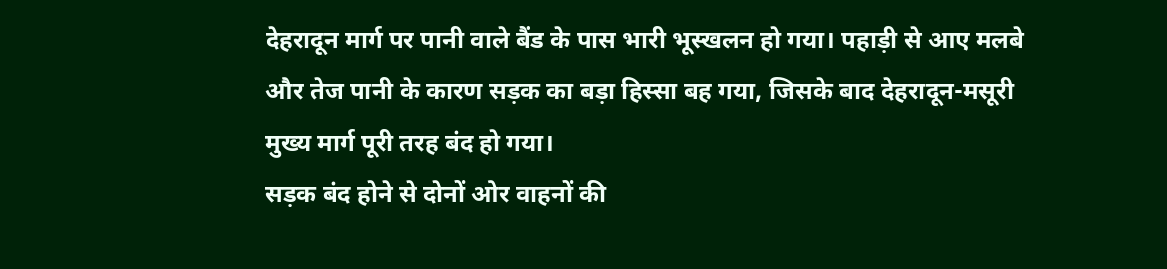देहरादून मार्ग पर पानी वाले बैंड के पास भारी भूस्खलन हो गया। पहाड़ी से आए मलबे और तेज पानी के कारण सड़क का बड़ा हिस्सा बह गया, जिसके बाद देहरादून-मसूरी मुख्य मार्ग पूरी तरह बंद हो गया।
सड़क बंद होने से दोनों ओर वाहनों की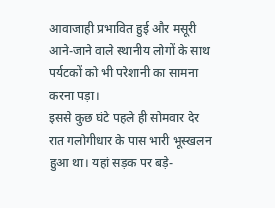आवाजाही प्रभावित हुई और मसूरी आने-जाने वाले स्थानीय लोगों के साथ पर्यटकों को भी परेशानी का सामना करना पड़ा।
इससे कुछ घंटे पहले ही सोमवार देर रात गलोगीधार के पास भारी भूस्खलन हुआ था। यहां सड़क पर बड़े-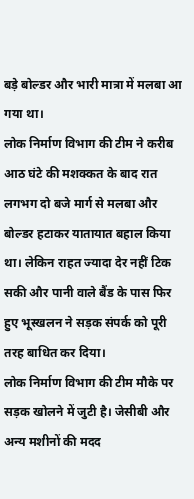बड़े बोल्डर और भारी मात्रा में मलबा आ गया था।
लोक निर्माण विभाग की टीम ने करीब आठ घंटे की मशक्कत के बाद रात लगभग दो बजे मार्ग से मलबा और बोल्डर हटाकर यातायात बहाल किया था। लेकिन राहत ज्यादा देर नहीं टिक सकी और पानी वाले बैंड के पास फिर हुए भूस्खलन ने सड़क संपर्क को पूरी तरह बाधित कर दिया।
लोक निर्माण विभाग की टीम मौके पर सड़क खोलने में जुटी है। जेसीबी और अन्य मशीनों की मदद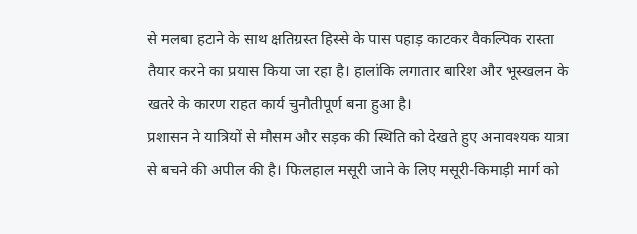से मलबा हटाने के साथ क्षतिग्रस्त हिस्से के पास पहाड़ काटकर वैकल्पिक रास्ता तैयार करने का प्रयास किया जा रहा है। हालांकि लगातार बारिश और भूस्खलन के खतरे के कारण राहत कार्य चुनौतीपूर्ण बना हुआ है।
प्रशासन ने यात्रियों से मौसम और सड़क की स्थिति को देखते हुए अनावश्यक यात्रा से बचने की अपील की है। फिलहाल मसूरी जाने के लिए मसूरी-किमाड़ी मार्ग को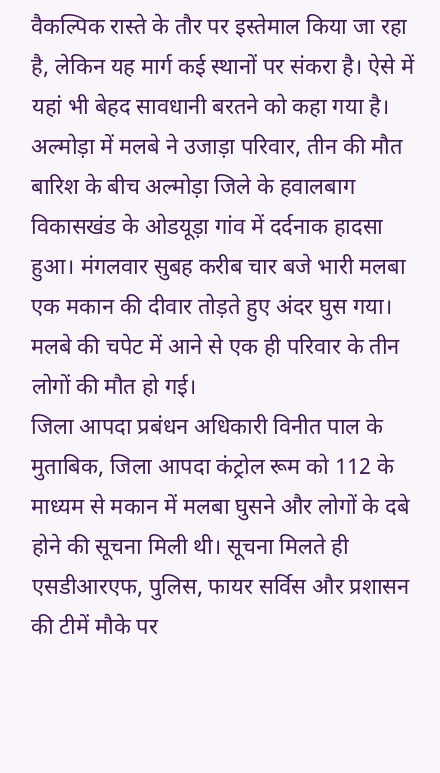वैकल्पिक रास्ते के तौर पर इस्तेमाल किया जा रहा है, लेकिन यह मार्ग कई स्थानों पर संकरा है। ऐसे में यहां भी बेहद सावधानी बरतने को कहा गया है।
अल्मोड़ा में मलबे ने उजाड़ा परिवार, तीन की मौत
बारिश के बीच अल्मोड़ा जिले के हवालबाग विकासखंड के ओडयूड़ा गांव में दर्दनाक हादसा हुआ। मंगलवार सुबह करीब चार बजे भारी मलबा एक मकान की दीवार तोड़ते हुए अंदर घुस गया। मलबे की चपेट में आने से एक ही परिवार के तीन लोगों की मौत हो गई।
जिला आपदा प्रबंधन अधिकारी विनीत पाल के मुताबिक, जिला आपदा कंट्रोल रूम को 112 के माध्यम से मकान में मलबा घुसने और लोगों के दबे होने की सूचना मिली थी। सूचना मिलते ही एसडीआरएफ, पुलिस, फायर सर्विस और प्रशासन की टीमें मौके पर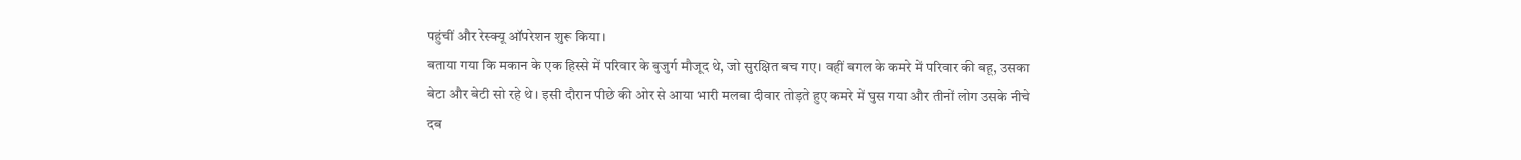पहुंचीं और रेस्क्यू ऑपरेशन शुरू किया।
बताया गया कि मकान के एक हिस्से में परिवार के बुजुर्ग मौजूद थे, जो सुरक्षित बच गए। वहीं बगल के कमरे में परिवार की बहू, उसका बेटा और बेटी सो रहे थे। इसी दौरान पीछे की ओर से आया भारी मलबा दीवार तोड़ते हुए कमरे में घुस गया और तीनों लोग उसके नीचे दब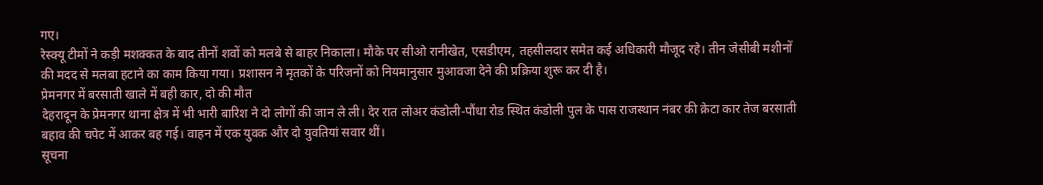गए।
रेस्क्यू टीमों ने कड़ी मशक्कत के बाद तीनों शवों को मलबे से बाहर निकाला। मौके पर सीओ रानीखेत, एसडीएम, तहसीलदार समेत कई अधिकारी मौजूद रहे। तीन जेसीबी मशीनों की मदद से मलबा हटाने का काम किया गया। प्रशासन ने मृतकों के परिजनों को नियमानुसार मुआवजा देने की प्रक्रिया शुरू कर दी है।
प्रेमनगर में बरसाती खाले में बही कार, दो की मौत
देहरादून के प्रेमनगर थाना क्षेत्र में भी भारी बारिश ने दो लोगों की जान ले ली। देर रात लोअर कंडोली-पौंधा रोड स्थित कंडोली पुल के पास राजस्थान नंबर की क्रेटा कार तेज बरसाती बहाव की चपेट में आकर बह गई। वाहन में एक युवक और दो युवतियां सवार थीं।
सूचना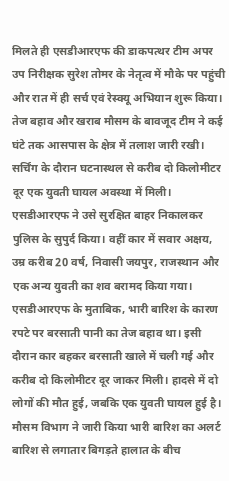मिलते ही एसडीआरएफ की डाकपत्थर टीम अपर उप निरीक्षक सुरेश तोमर के नेतृत्व में मौके पर पहुंची और रात में ही सर्च एवं रेस्क्यू अभियान शुरू किया। तेज बहाव और खराब मौसम के बावजूद टीम ने कई घंटे तक आसपास के क्षेत्र में तलाश जारी रखी।
सर्चिंग के दौरान घटनास्थल से करीब दो किलोमीटर दूर एक युवती घायल अवस्था में मिली। एसडीआरएफ ने उसे सुरक्षित बाहर निकालकर पुलिस के सुपुर्द किया। वहीं कार में सवार अक्षय, उम्र करीब 20 वर्ष, निवासी जयपुर, राजस्थान और एक अन्य युवती का शव बरामद किया गया।
एसडीआरएफ के मुताबिक, भारी बारिश के कारण रपटे पर बरसाती पानी का तेज बहाव था। इसी दौरान कार बहकर बरसाती खाले में चली गई और करीब दो किलोमीटर दूर जाकर मिली। हादसे में दो लोगों की मौत हुई, जबकि एक युवती घायल हुई है।
मौसम विभाग ने जारी किया भारी बारिश का अलर्ट
बारिश से लगातार बिगड़ते हालात के बीच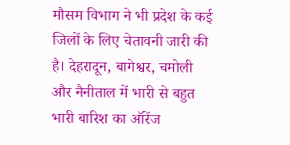मौसम विभाग ने भी प्रदेश के कई जिलों के लिए चेतावनी जारी की है। देहरादून, बागेश्वर, चमोली और नैनीताल में भारी से बहुत भारी बारिश का ऑरेंज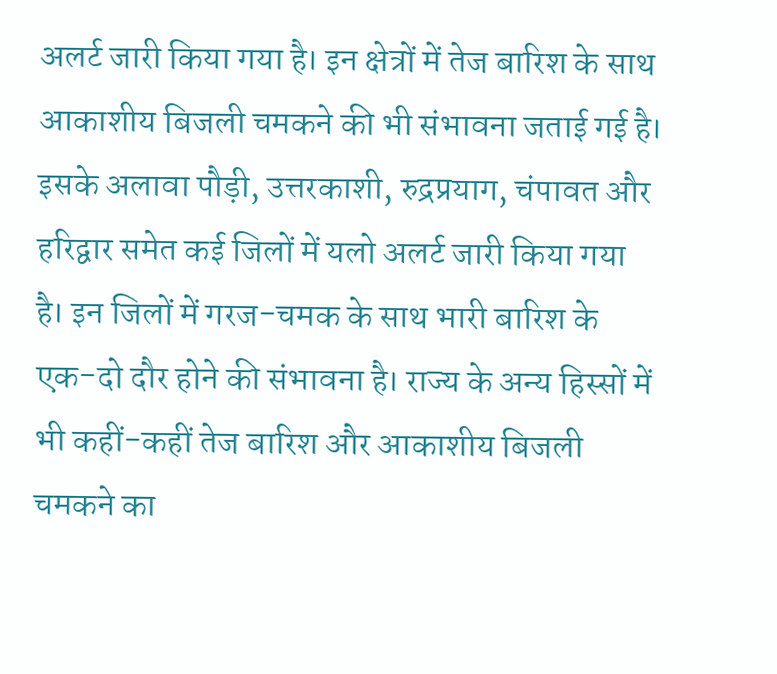अलर्ट जारी किया गया है। इन क्षेत्रों में तेज बारिश के साथ आकाशीय बिजली चमकने की भी संभावना जताई गई है।
इसके अलावा पौड़ी, उत्तरकाशी, रुद्रप्रयाग, चंपावत और हरिद्वार समेत कई जिलों में यलो अलर्ट जारी किया गया है। इन जिलों में गरज-चमक के साथ भारी बारिश के एक-दो दौर होने की संभावना है। राज्य के अन्य हिस्सों में भी कहीं-कहीं तेज बारिश और आकाशीय बिजली चमकने का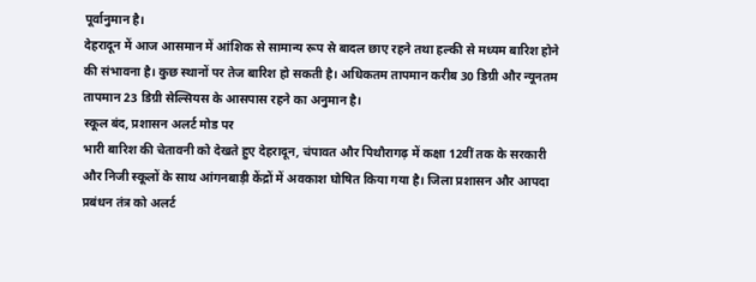पूर्वानुमान है।
देहरादून में आज आसमान में आंशिक से सामान्य रूप से बादल छाए रहने तथा हल्की से मध्यम बारिश होने की संभावना है। कुछ स्थानों पर तेज बारिश हो सकती है। अधिकतम तापमान करीब 30 डिग्री और न्यूनतम तापमान 23 डिग्री सेल्सियस के आसपास रहने का अनुमान है।
स्कूल बंद, प्रशासन अलर्ट मोड पर
भारी बारिश की चेतावनी को देखते हुए देहरादून, चंपावत और पिथौरागढ़ में कक्षा 12वीं तक के सरकारी और निजी स्कूलों के साथ आंगनबाड़ी केंद्रों में अवकाश घोषित किया गया है। जिला प्रशासन और आपदा प्रबंधन तंत्र को अलर्ट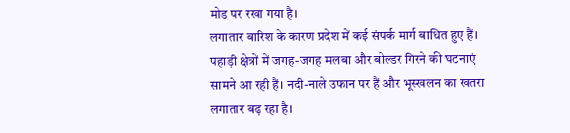मोड पर रखा गया है।
लगातार बारिश के कारण प्रदेश में कई संपर्क मार्ग बाधित हुए हैं। पहाड़ी क्षेत्रों में जगह-जगह मलबा और बोल्डर गिरने की घटनाएं सामने आ रही हैं। नदी-नाले उफान पर हैं और भूस्खलन का खतरा लगातार बढ़ रहा है।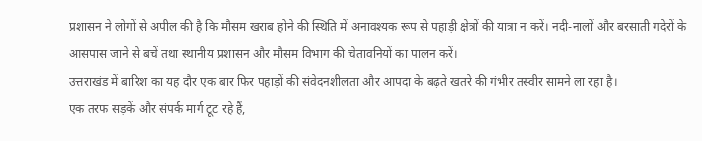प्रशासन ने लोगों से अपील की है कि मौसम खराब होने की स्थिति में अनावश्यक रूप से पहाड़ी क्षेत्रों की यात्रा न करें। नदी-नालों और बरसाती गदेरों के आसपास जाने से बचें तथा स्थानीय प्रशासन और मौसम विभाग की चेतावनियों का पालन करें।
उत्तराखंड में बारिश का यह दौर एक बार फिर पहाड़ों की संवेदनशीलता और आपदा के बढ़ते खतरे की गंभीर तस्वीर सामने ला रहा है।
एक तरफ सड़कें और संपर्क मार्ग टूट रहे हैं,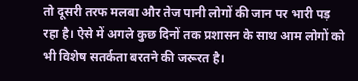तो दूसरी तरफ मलबा और तेज पानी लोगों की जान पर भारी पड़ रहा है। ऐसे में अगले कुछ दिनों तक प्रशासन के साथ आम लोगों को भी विशेष सतर्कता बरतने की जरूरत है।